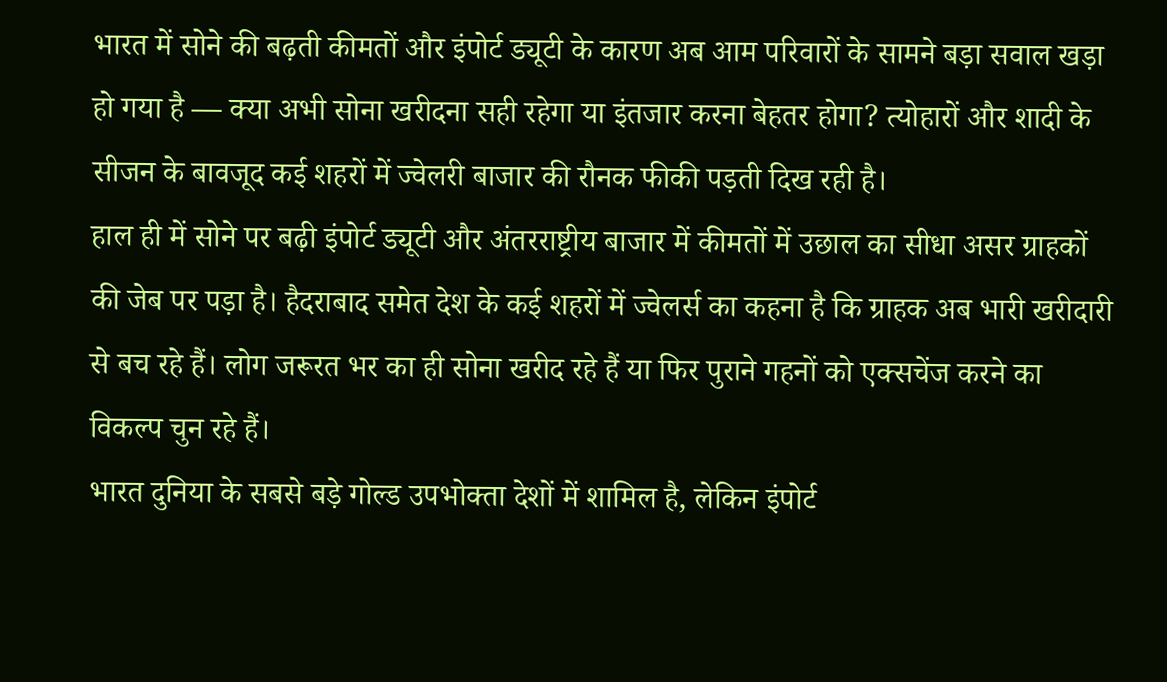भारत में सोने की बढ़ती कीमतों और इंपोर्ट ड्यूटी के कारण अब आम परिवारों के सामने बड़ा सवाल खड़ा हो गया है — क्या अभी सोना खरीदना सही रहेगा या इंतजार करना बेहतर होगा? त्योहारों और शादी के सीजन के बावजूद कई शहरों में ज्वेलरी बाजार की रौनक फीकी पड़ती दिख रही है।
हाल ही में सोने पर बढ़ी इंपोर्ट ड्यूटी और अंतरराष्ट्रीय बाजार में कीमतों में उछाल का सीधा असर ग्राहकों की जेब पर पड़ा है। हैदराबाद समेत देश के कई शहरों में ज्वेलर्स का कहना है कि ग्राहक अब भारी खरीदारी से बच रहे हैं। लोग जरूरत भर का ही सोना खरीद रहे हैं या फिर पुराने गहनों को एक्सचेंज करने का विकल्प चुन रहे हैं।
भारत दुनिया के सबसे बड़े गोल्ड उपभोक्ता देशों में शामिल है, लेकिन इंपोर्ट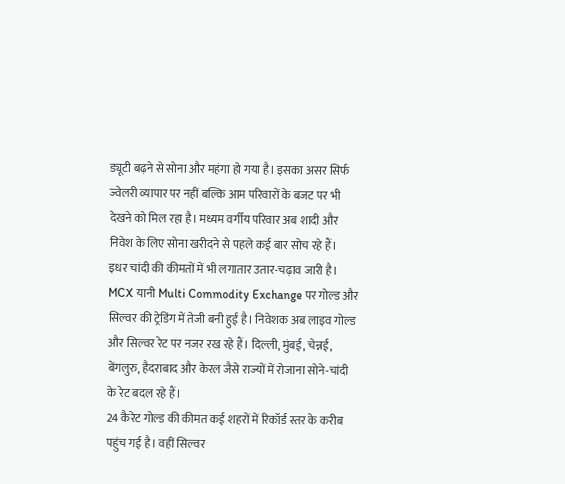ड्यूटी बढ़ने से सोना और महंगा हो गया है। इसका असर सिर्फ ज्वेलरी व्यापार पर नहीं बल्कि आम परिवारों के बजट पर भी देखने को मिल रहा है। मध्यम वर्गीय परिवार अब शादी और निवेश के लिए सोना खरीदने से पहले कई बार सोच रहे हैं।
इधर चांदी की कीमतों में भी लगातार उतार-चढ़ाव जारी है। MCX यानी Multi Commodity Exchange पर गोल्ड और सिल्वर की ट्रेडिंग में तेजी बनी हुई है। निवेशक अब लाइव गोल्ड और सिल्वर रेट पर नजर रख रहे हैं। दिल्ली, मुंबई, चेन्नई, बेंगलुरु, हैदराबाद और केरल जैसे राज्यों में रोजाना सोने-चांदी के रेट बदल रहे हैं।
24 कैरेट गोल्ड की कीमत कई शहरों में रिकॉर्ड स्तर के करीब पहुंच गई है। वहीं सिल्वर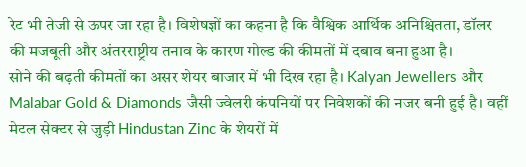रेट भी तेजी से ऊपर जा रहा है। विशेषज्ञों का कहना है कि वैश्विक आर्थिक अनिश्चितता, डॉलर की मजबूती और अंतरराष्ट्रीय तनाव के कारण गोल्ड की कीमतों में दबाव बना हुआ है।
सोने की बढ़ती कीमतों का असर शेयर बाजार में भी दिख रहा है। Kalyan Jewellers और Malabar Gold & Diamonds जैसी ज्वेलरी कंपनियों पर निवेशकों की नजर बनी हुई है। वहीं मेटल सेक्टर से जुड़ी Hindustan Zinc के शेयरों में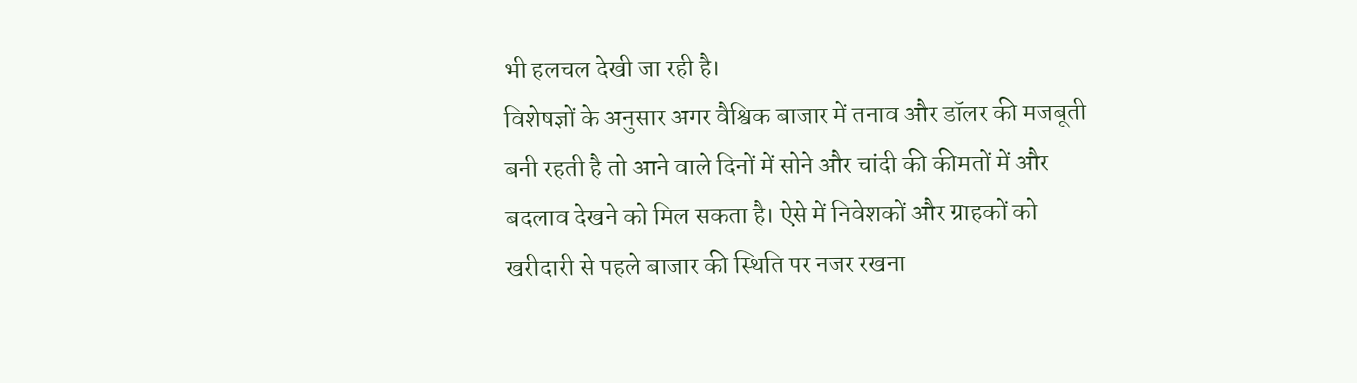भी हलचल देखी जा रही है।
विशेषज्ञों के अनुसार अगर वैश्विक बाजार में तनाव और डॉलर की मजबूती बनी रहती है तो आने वाले दिनों में सोने और चांदी की कीमतों में और बदलाव देखने को मिल सकता है। ऐसे में निवेशकों और ग्राहकों को खरीदारी से पहले बाजार की स्थिति पर नजर रखना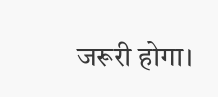जरूरी होगा।